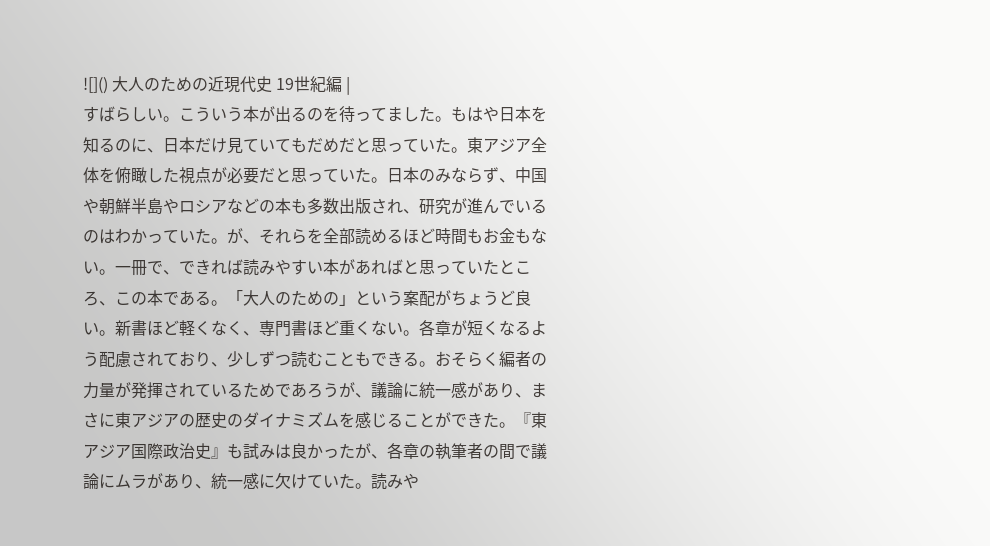![]() 大人のための近現代史 19世紀編 |
すばらしい。こういう本が出るのを待ってました。もはや日本を知るのに、日本だけ見ていてもだめだと思っていた。東アジア全体を俯瞰した視点が必要だと思っていた。日本のみならず、中国や朝鮮半島やロシアなどの本も多数出版され、研究が進んでいるのはわかっていた。が、それらを全部読めるほど時間もお金もない。一冊で、できれば読みやすい本があればと思っていたところ、この本である。「大人のための」という案配がちょうど良い。新書ほど軽くなく、専門書ほど重くない。各章が短くなるよう配慮されており、少しずつ読むこともできる。おそらく編者の力量が発揮されているためであろうが、議論に統一感があり、まさに東アジアの歴史のダイナミズムを感じることができた。『東アジア国際政治史』も試みは良かったが、各章の執筆者の間で議論にムラがあり、統一感に欠けていた。読みや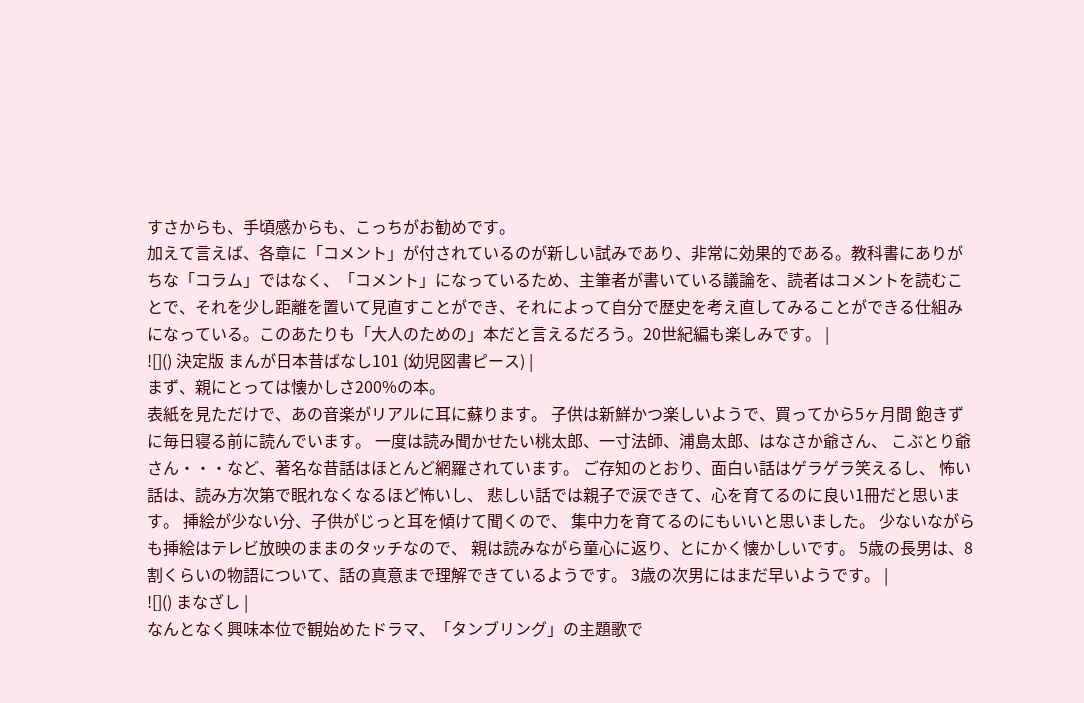すさからも、手頃感からも、こっちがお勧めです。
加えて言えば、各章に「コメント」が付されているのが新しい試みであり、非常に効果的である。教科書にありがちな「コラム」ではなく、「コメント」になっているため、主筆者が書いている議論を、読者はコメントを読むことで、それを少し距離を置いて見直すことができ、それによって自分で歴史を考え直してみることができる仕組みになっている。このあたりも「大人のための」本だと言えるだろう。20世紀編も楽しみです。 |
![]() 決定版 まんが日本昔ばなし101 (幼児図書ピース) |
まず、親にとっては懐かしさ200%の本。
表紙を見ただけで、あの音楽がリアルに耳に蘇ります。 子供は新鮮かつ楽しいようで、買ってから5ヶ月間 飽きずに毎日寝る前に読んでいます。 一度は読み聞かせたい桃太郎、一寸法師、浦島太郎、はなさか爺さん、 こぶとり爺さん・・・など、著名な昔話はほとんど網羅されています。 ご存知のとおり、面白い話はゲラゲラ笑えるし、 怖い話は、読み方次第で眠れなくなるほど怖いし、 悲しい話では親子で涙できて、心を育てるのに良い1冊だと思います。 挿絵が少ない分、子供がじっと耳を傾けて聞くので、 集中力を育てるのにもいいと思いました。 少ないながらも挿絵はテレビ放映のままのタッチなので、 親は読みながら童心に返り、とにかく懐かしいです。 5歳の長男は、8割くらいの物語について、話の真意まで理解できているようです。 3歳の次男にはまだ早いようです。 |
![]() まなざし |
なんとなく興味本位で観始めたドラマ、「タンブリング」の主題歌で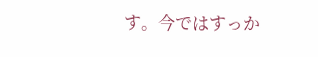す。今ではすっか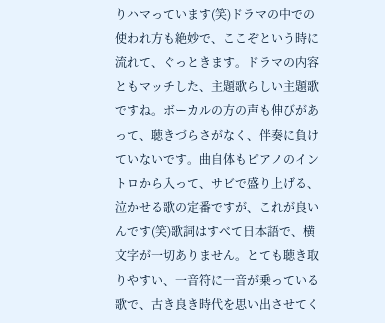りハマっています(笑)ドラマの中での使われ方も絶妙で、ここぞという時に流れて、ぐっときます。ドラマの内容ともマッチした、主題歌らしい主題歌ですね。ボーカルの方の声も伸びがあって、聴きづらさがなく、伴奏に負けていないです。曲自体もピアノのイントロから入って、サビで盛り上げる、泣かせる歌の定番ですが、これが良いんです(笑)歌詞はすべて日本語で、横文字が一切ありません。とても聴き取りやすい、一音符に一音が乗っている歌で、古き良き時代を思い出させてく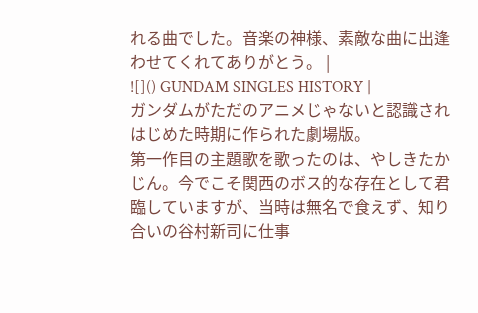れる曲でした。音楽の神様、素敵な曲に出逢わせてくれてありがとう。 |
![]() GUNDAM SINGLES HISTORY |
ガンダムがただのアニメじゃないと認識されはじめた時期に作られた劇場版。
第一作目の主題歌を歌ったのは、やしきたかじん。今でこそ関西のボス的な存在として君臨していますが、当時は無名で食えず、知り合いの谷村新司に仕事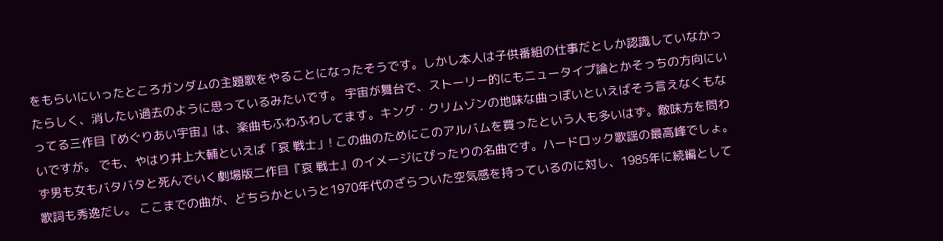をもらいにいったところガンダムの主題歌をやることになったそうです。しかし本人は子供番組の仕事だとしか認識していなかったらしく、消したい過去のように思っているみたいです。 宇宙が舞台で、ストーリー的にもニュータイプ論とかそっちの方向にいってる三作目『めぐりあい宇宙』は、楽曲もふわふわしてます。キング・クリムゾンの地味な曲っぽいといえばそう言えなくもないですが。 でも、やはり井上大輔といえば「哀 戦士」! この曲のためにこのアルバムを買ったという人も多いはず。敵味方を問わず男も女もバタバタと死んでいく劇場版二作目『哀 戦士』のイメージにぴったりの名曲です。ハードロック歌謡の最高峰でしょ。歌詞も秀逸だし。 ここまでの曲が、どちらかというと1970年代のざらついた空気感を持っているのに対し、1985年に続編として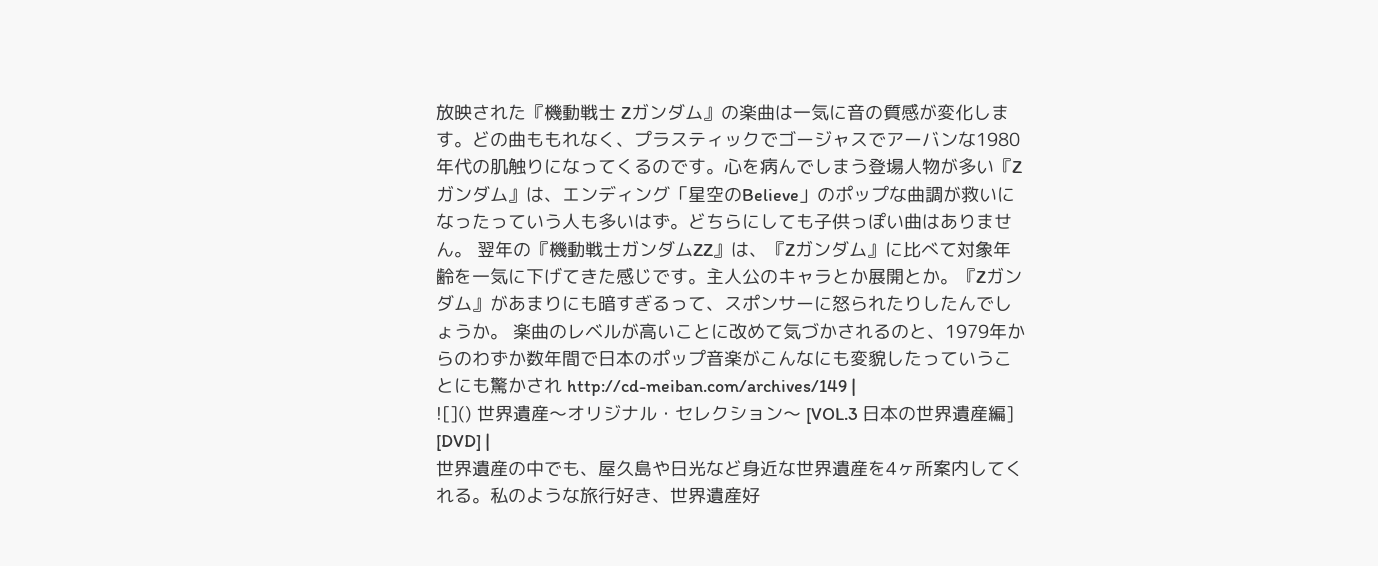放映された『機動戦士 Zガンダム』の楽曲は一気に音の質感が変化します。どの曲ももれなく、プラスティックでゴージャスでアーバンな1980年代の肌触りになってくるのです。心を病んでしまう登場人物が多い『Zガンダム』は、エンディング「星空のBelieve」のポップな曲調が救いになったっていう人も多いはず。どちらにしても子供っぽい曲はありません。 翌年の『機動戦士ガンダムZZ』は、『Zガンダム』に比べて対象年齢を一気に下げてきた感じです。主人公のキャラとか展開とか。『Zガンダム』があまりにも暗すぎるって、スポンサーに怒られたりしたんでしょうか。 楽曲のレベルが高いことに改めて気づかされるのと、1979年からのわずか数年間で日本のポップ音楽がこんなにも変貌したっていうことにも驚かされ http://cd-meiban.com/archives/149 |
![]() 世界遺産〜オリジナル・セレクション〜 [VOL.3 日本の世界遺産編] [DVD] |
世界遺産の中でも、屋久島や日光など身近な世界遺産を4ヶ所案内してくれる。私のような旅行好き、世界遺産好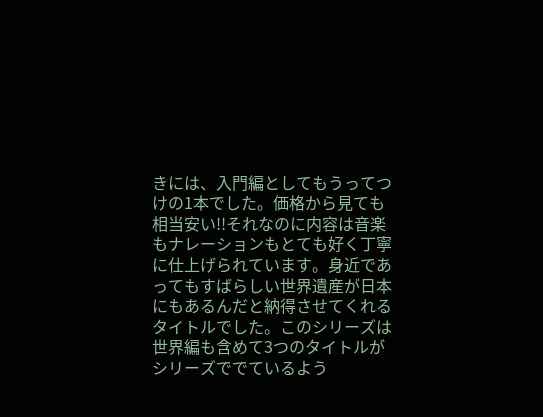きには、入門編としてもうってつけの1本でした。価格から見ても相当安い!!それなのに内容は音楽もナレーションもとても好く丁寧に仕上げられています。身近であってもすばらしい世界遺産が日本にもあるんだと納得させてくれるタイトルでした。このシリーズは世界編も含めて3つのタイトルがシリーズででているよう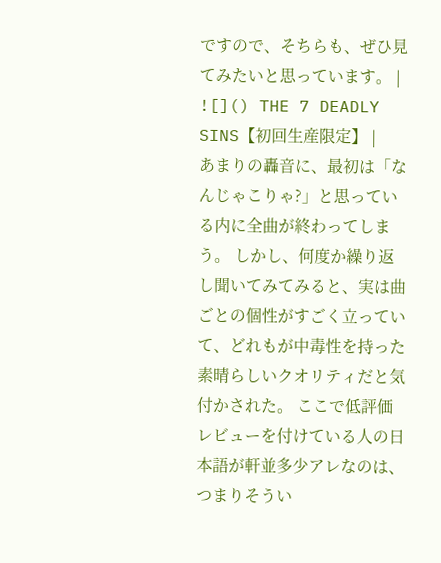ですので、そちらも、ぜひ見てみたいと思っています。 |
![]() THE 7 DEADLY SINS【初回生産限定】 |
あまりの轟音に、最初は「なんじゃこりゃ?」と思っている内に全曲が終わってしまう。 しかし、何度か繰り返し聞いてみてみると、実は曲ごとの個性がすごく立っていて、どれもが中毒性を持った素晴らしいクオリティだと気付かされた。 ここで低評価レビューを付けている人の日本語が軒並多少アレなのは、つまりそうい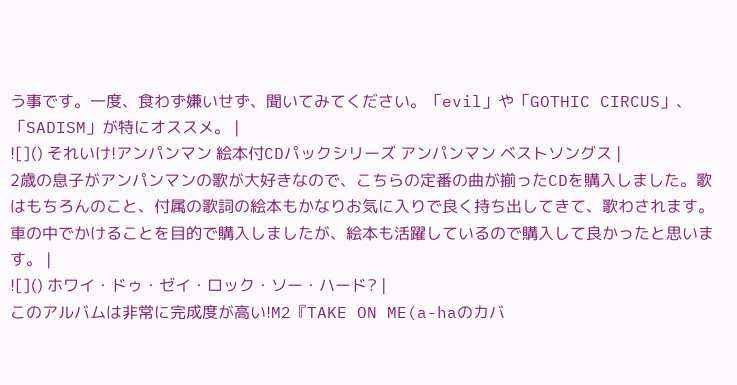う事です。一度、食わず嫌いせず、聞いてみてください。「evil」や「GOTHIC CIRCUS」、「SADISM」が特にオススメ。 |
![]() それいけ!アンパンマン 絵本付CDパックシリーズ アンパンマン ベストソングス |
2歳の息子がアンパンマンの歌が大好きなので、こちらの定番の曲が揃ったCDを購入しました。歌はもちろんのこと、付属の歌詞の絵本もかなりお気に入りで良く持ち出してきて、歌わされます。車の中でかけることを目的で購入しましたが、絵本も活躍しているので購入して良かったと思います。 |
![]() ホワイ・ドゥ・ゼイ・ロック・ソー・ハード? |
このアルバムは非常に完成度が高い!M2『TAKE ON ME(a-haのカバ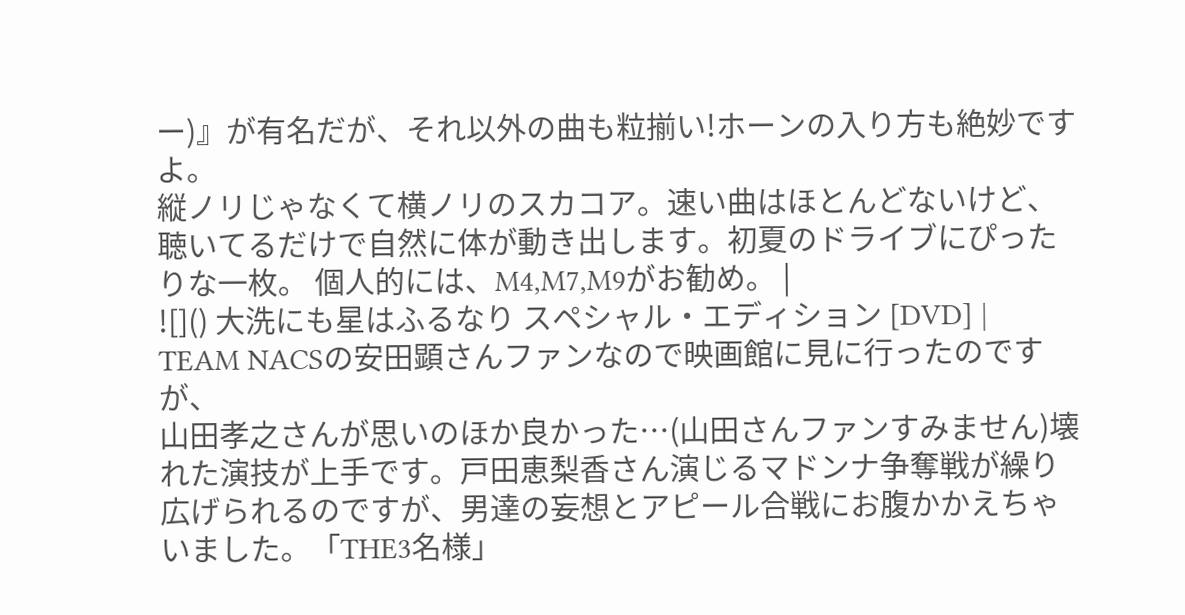ー)』が有名だが、それ以外の曲も粒揃い!ホーンの入り方も絶妙ですよ。
縦ノリじゃなくて横ノリのスカコア。速い曲はほとんどないけど、聴いてるだけで自然に体が動き出します。初夏のドライブにぴったりな一枚。 個人的には、M4,M7,M9がお勧め。 |
![]() 大洗にも星はふるなり スペシャル・エディション [DVD] |
TEAM NACSの安田顕さんファンなので映画館に見に行ったのですが、
山田孝之さんが思いのほか良かった…(山田さんファンすみません)壊れた演技が上手です。戸田恵梨香さん演じるマドンナ争奪戦が繰り広げられるのですが、男達の妄想とアピール合戦にお腹かかえちゃいました。「THE3名様」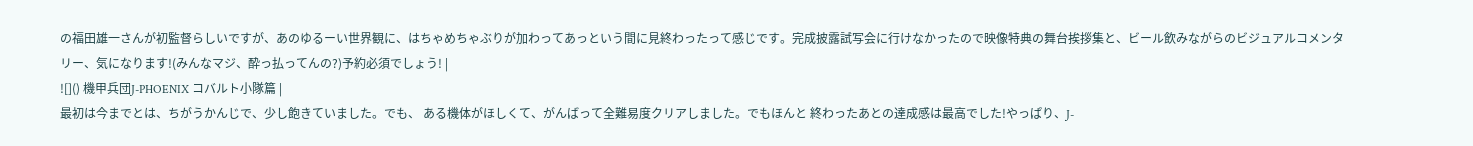の福田雄一さんが初監督らしいですが、あのゆるーい世界観に、はちゃめちゃぶりが加わってあっという間に見終わったって感じです。完成披露試写会に行けなかったので映像特典の舞台挨拶集と、ビール飲みながらのビジュアルコメンタリー、気になります!(みんなマジ、酔っ払ってんの?)予約必須でしょう! |
![]() 機甲兵団J-PHOENIX コバルト小隊篇 |
最初は今までとは、ちがうかんじで、少し飽きていました。でも、 ある機体がほしくて、がんばって全難易度クリアしました。でもほんと 終わったあとの達成感は最高でした!やっぱり、J-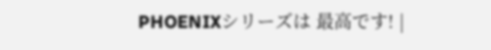PHOENIXシリーズは 最高です! |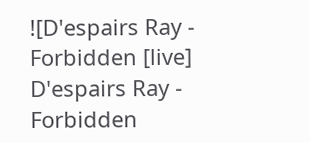![D'espairs Ray - Forbidden [live] D'espairs Ray - Forbidden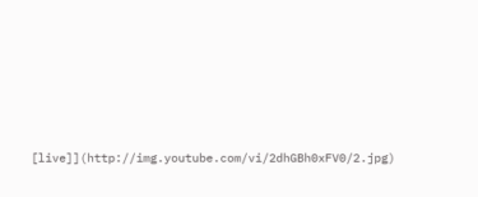[live]](http://img.youtube.com/vi/2dhGBh0xFV0/2.jpg)